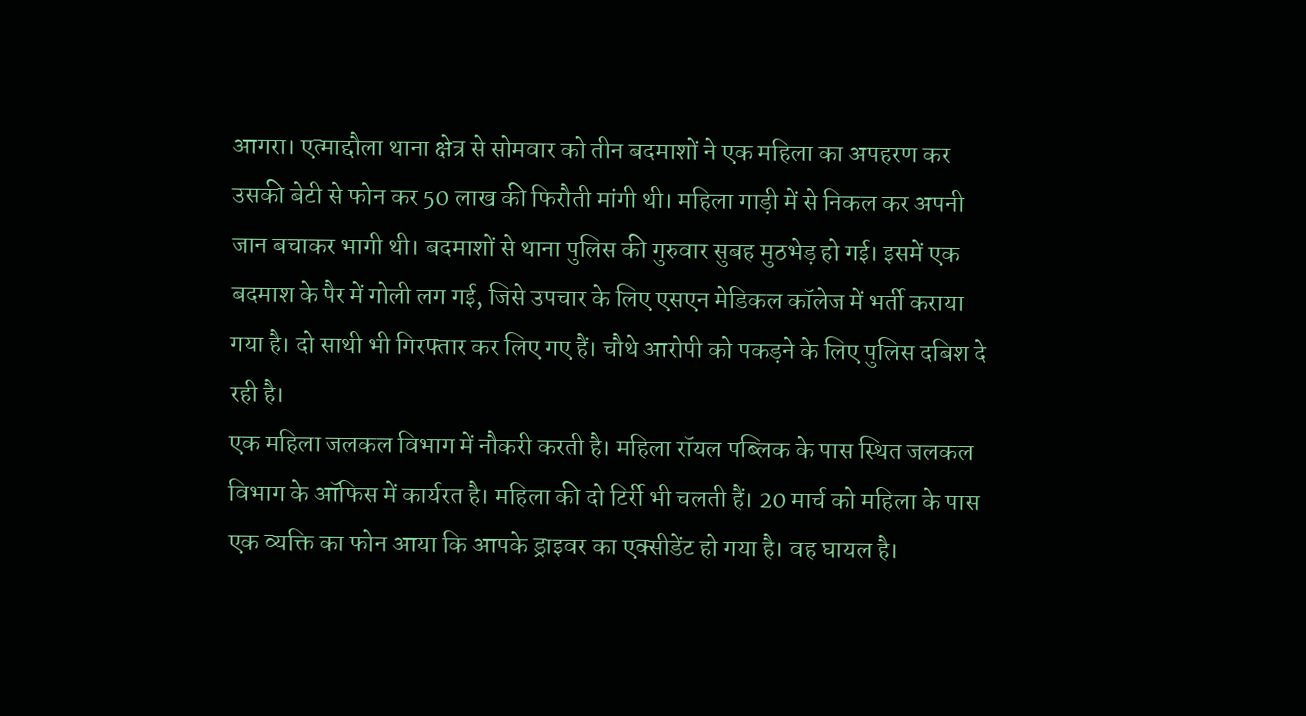आगरा। एत्माद्दौला थाना क्षेत्र से सोमवार को तीन बदमाशों ने एक महिला का अपहरण कर उसकी बेटी से फोन कर 50 लाख की फिरौती मांगी थी। महिला गाड़ी में से निकल कर अपनी जान बचाकर भागी थी। बदमाशों से थाना पुलिस की गुरुवार सुबह मुठभेड़ हो गई। इसमें एक बदमाश के पैर में गोली लग गई, जिसे उपचार के लिए एसएन मेडिकल कॉलेज में भर्ती कराया गया है। दो साथी भी गिरफ्तार कर लिए गए हैं। चौथे आरोपी को पकड़ने के लिए पुलिस दबिश दे रही है।
एक महिला जलकल विभाग में नौकरी करती है। महिला रॉयल पब्लिक के पास स्थित जलकल विभाग के ऑफिस में कार्यरत है। महिला की दो टिर्री भी चलती हैं। 20 मार्च को महिला के पास एक व्यक्ति का फोन आया कि आपके ड्राइवर का एक्सीडेंट हो गया है। वह घायल है।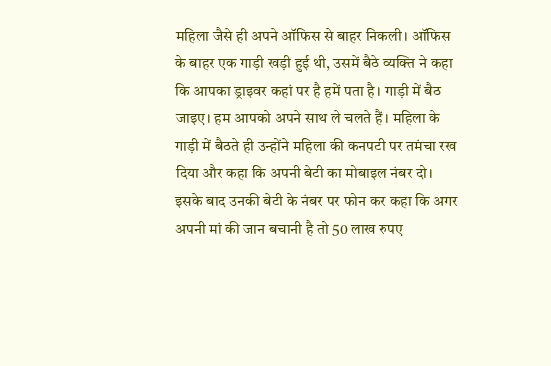महिला जैसे ही अपने ऑफिस से बाहर निकली। ऑफिस के बाहर एक गाड़ी खड़ी हुई थी, उसमें बैठे व्यक्ति ने कहा कि आपका ड्राइवर कहां पर है हमें पता है। गाड़ी में बैठ जाइए। हम आपको अपने साथ ले चलते हैं। महिला के गाड़ी में बैठते ही उन्होंने महिला की कनपटी पर तमंचा रख दिया और कहा कि अपनी बेटी का मोबाइल नंबर दो। इसके बाद उनकी बेटी के नंबर पर फोन कर कहा कि अगर अपनी मां की जान बचानी है तो 50 लाख रुपए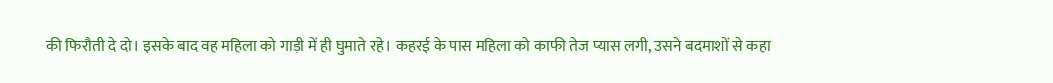की फिरौती दे दो। इसके बाद वह महिला को गाड़ी में ही घुमाते रहे। कहरई के पास महिला को काफी तेज प्यास लगी, उसने बदमाशों से कहा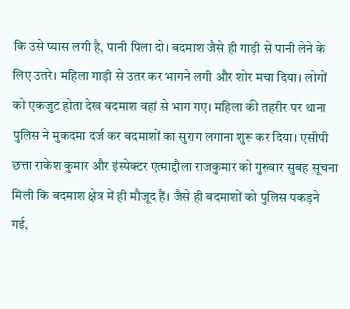कि उसे प्यास लगी है, पानी पिला दो। बदमाश जैसे ही गाड़ी से पानी लेने के लिए उतरे। महिला गाड़ी से उतर कर भागने लगी और शोर मचा दिया। लोगों को एकजुट होता देख बदमाश वहां से भाग गए। महिला की तहरीर पर थाना पुलिस ने मुकदमा दर्ज कर बदमाशों का सुराग लगाना शुरू कर दिया। एसीपी छत्ता राकेश कुमार और इंस्पेक्टर एत्माद्दौला राजकुमार को गुरुवार सुबह सूचना मिली कि बदमाश क्षेत्र में ही मौजूद हैं। जैसे ही बदमाशों को पुलिस पकड़ने गई,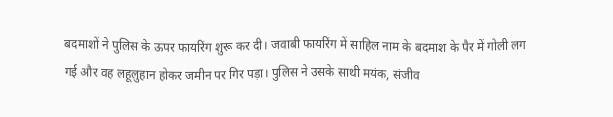बदमाशों ने पुलिस के ऊपर फायरिंग शुरू कर दी। जवाबी फायरिंग में साहिल नाम के बदमाश के पैर में गोली लग गई और वह लहूलुहान होकर जमीन पर गिर पड़ा। पुलिस ने उसके साथी मयंक, संजीव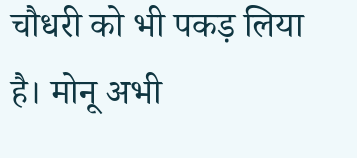चौधरी को भी पकड़ लिया है। मोनू अभी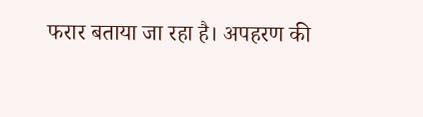फरार बताया जा रहा है। अपहरण की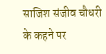साजिश संजीव चौधरी के कहने पर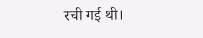रची गई थी।